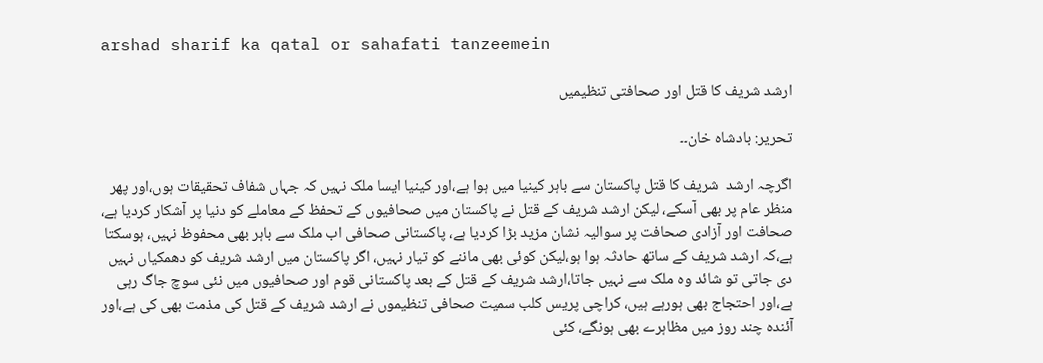arshad sharif ka qatal or sahafati tanzeemein

ارشد شریف کا قتل اور صحافتی تنظیمیں

تحریر: بادشاہ خان۔۔

اگرچہ ارشد  شریف کا قتل پاکستان سے باہر کینیا میں ہوا ہے،اور کینیا ایسا ملک نہیں کہ جہاں شفاف تحقیقات ہوں،اور پھر منظر عام پر بھی آسکے، لیکن ارشد شریف کے قتل نے پاکستان میں صحافیوں کے تحفظ کے معاملے کو دنیا پر آشکار کردیا ہے، صحافت اور آزادی صحافت پر سوالیہ نشان مزید بڑا کردیا ہے، پاکستانی صحافی اب ملک سے باہر بھی محفوظ نہیں، ہوسکتا ہے،کہ ارشد شریف کے ساتھ حادثہ ہوا ہو،لیکن کوئی بھی ماننے کو تیار نہیں، اگر پاکستان میں ارشد شریف کو دھمکیاں نہیں دی جاتی تو شائد وہ ملک سے نہیں جاتا،ارشد شریف کے قتل کے بعد پاکستانی قوم اور صحافیوں میں نئی سوچ جاگ رہی ہے،اور احتجاج بھی ہورہے ہیں، کراچی پریس کلب سمیت صحافی تنظیموں نے ارشد شریف کے قتل کی مذمت بھی کی ہے،اور آئندہ چند روز میں مظاہرے بھی ہونگے، کئی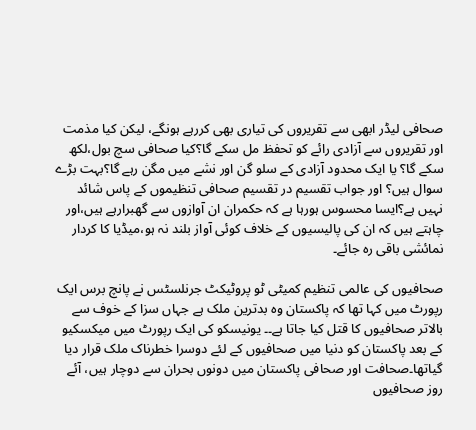صحافی لیڈر ابھی سے تقریروں کی تیاری بھی کررہے ہونگے، لیکن کیا مذمت اور تقریروں سے آزادی رائے کو تحفظ مل سکے گا؟کیا صحافی سچ بول،لکھ سکے گا؟ یا ایک محدود آزادی کے سلو گن اور نشے میں مگن رہے گا؟بہت بڑے سوال ہیں؟ اور جواب تقسیم در تقسیم صحافی تنظیموں کے پاس شائد نہیں ہے؟ایسا محسوس ہورہا ہے کہ حکمران ان آوازوں سے گھبرارہے ہیں،اور چاہتے ہیں کہ ان کی پالیسیوں کے خلاف کوئی آواز بلند نہ ہو،میڈیا کا کردار نمائشی باقی رہ جائے۔

صحافیوں کی عالمی تنظیم کمیٹی ٹو پروٹیکٹ جرنلسٹس نے پانچ برس ایک رپورٹ میں کہا تھا کہ پاکستان وہ بدترین ملک ہے جہاں سزا کے خوف سے بالاتر صحافیوں کا قتل کیا جاتا ہے۔۔ یونیسکو کی ایک رپورٹ میں میکسکیو کے بعد پاکستان کو دنیا میں صحافیوں کے لئے دوسرا خطرناک ملک قرار دیا گیاتھا۔صحافت اور صحافی پاکستان میں دونوں بحران سے دوچار ہیں، آئے روز صحافیوں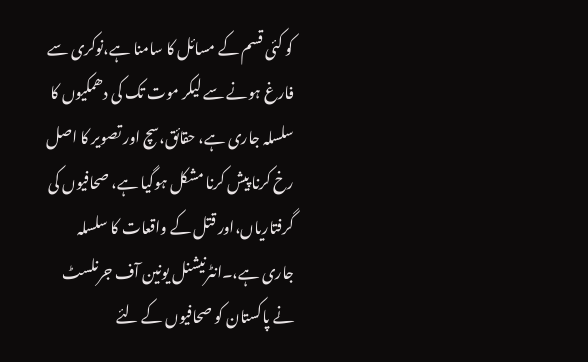کو کئی قسم کے مسائل کا سامنا ہے،نوکری سے فارغ ہونے سے لیکر موت تک کی دھمکیوں کا سلسلہ جاری ہے، حقائق،سچ اور تصویر کا اصل رخ کرنا پیش کرنا مشکل ہوگیا ہے، صحافیوں کی گرفتاریاں،اور قتل کے واقعات کا سلسلہ جاری ہے،۔انٹرنیشنل یونین آف جرنلسٹ نے پاکستان کو صحافیوں کے لئے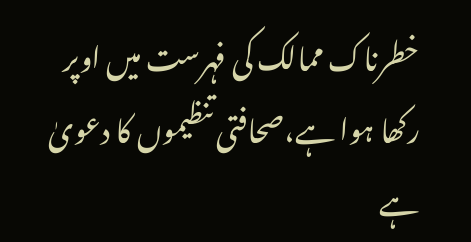خطرناک ممالک کی فہرست میں اوپر رکھا ہوا ہے،صحافتی تنظیموں کا دعویٰ ہے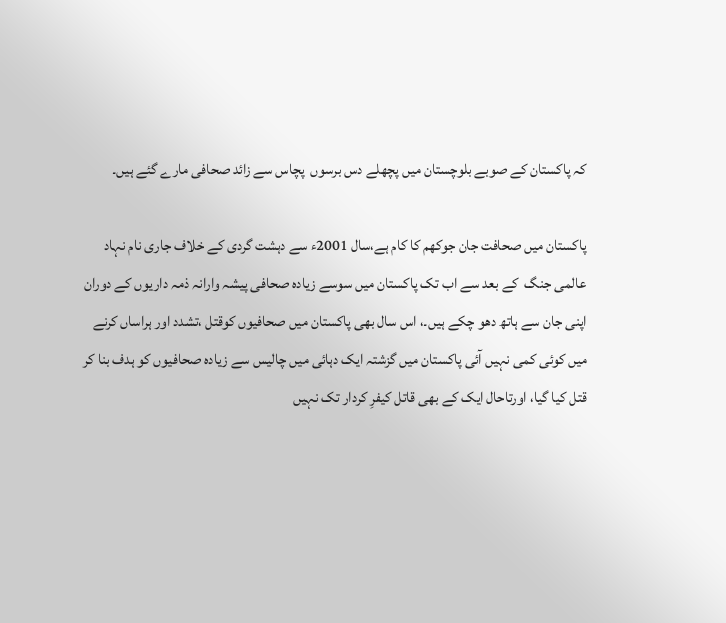کہ پاکستان کے صوبے بلوچستان میں پچھلے دس برسوں  پچاس سے زائد صحافی مارے گئے ہیں۔

پاکستان میں صحافت جان جوکھم کا کام ہے،سال 2001ء سے دہشت گردی کے خلاف جاری نام نہاد عالمی جنگ  کے بعد سے اب تک پاکستان میں سوسے زیادہ صحافی پیشہ وارانہ ذمہ داریوں کے دوران اپنی جان سے ہاتھ دھو چکے ہیں۔، اس سال بھی پاکستان میں صحافیوں کوقتل ،تشدد اور ہراساں کرنے میں کوئی کمی نہیں آئی پاکستان میں گزشتہ ایک دہائی میں چالیس سے زیادہ صحافیوں کو ہدف بنا کر قتل کیا گیا، اورتاحال ایک کے بھی قاتل کیفرِ کردار تک نہیں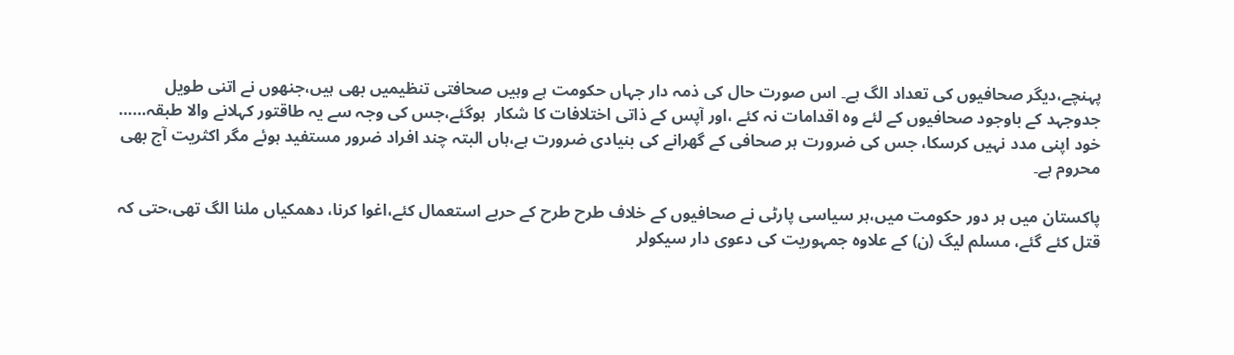پہنچے،دیگر صحافیوں کی تعداد الگ ہے۔ اس صورت حال کی ذمہ دار جہاں حکومت ہے وہیں صحافتی تنظیمیں بھی ہیں،جنھوں نے اتنی طویل جدوجہد کے باوجود صحافیوں کے لئے وہ اقدامات نہ کئے ،اور آپس کے ذاتی اختلافات کا شکار  ہوگئے،جس کی وجہ سے یہ طاقتور کہلانے والا طبقہ…… خود اپنی مدد نہیں کرسکا، جس کی ضرورت ہر صحافی کے گھرانے کی بنیادی ضرورت ہے،ہاں البتہ چند افراد ضرور مستفید ہوئے مگر اکثریت آج بھی محروم ہے۔

پاکستان میں ہر دور حکومت میں،ہر سیاسی پارٹی نے صحافیوں کے خلاف طرح طرح کے حربے استعمال کئے،اغوا کرنا، دھمکیاں ملنا الگ تھی،حتی کہ قتل کئے گئے، مسلم لیگ (ن) کے علاوہ جمہوریت کی دعوی دار سیکولر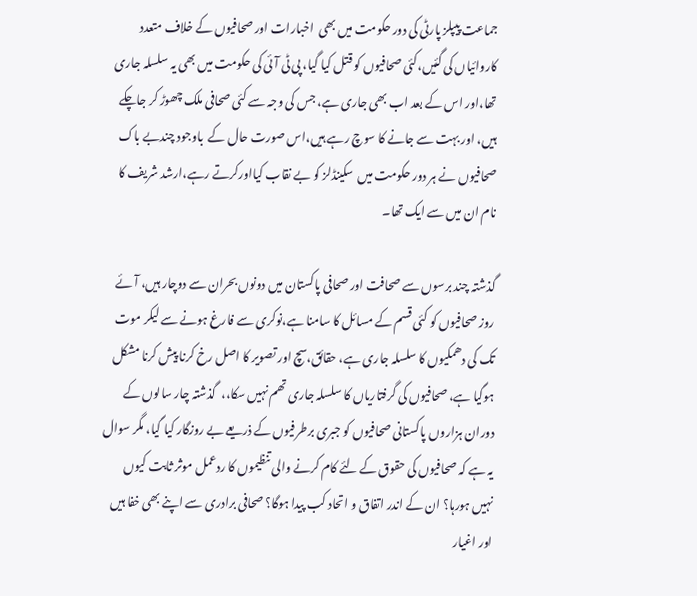جماعت پیپلز پارٹی کی دور حکومت میں بھی  اخبارات اور صحافیوں کے خلاف متعدد کاروائیاں کی گئیں،کئی صحافیوں کو قتل کیا گیا، پی ٹی آئی کی حکومت میں بھی یہ سلسلہ جاری تھا،اور اس کے بعد اب بھی جاری ہے، جس کی وجہ سے کئی صحافی ملک چھوڑ کر جاچکے ہیں، اور بہت سے جانے کا سوچ رہے ہیں،اس صورت حال کے  باوجود چندبے باک صحافیوں نے ہر دور حکومت میں  سکینڈلز کو بے نقاب کیااورکرتے رہے،ارشد شریف کا نام ان میں سے ایک تھا۔

گذشتہ چند برسوں سے صحافت اور صحافی پاکستان میں دونوں بحران سے دوچار ہیں، آئے روز صحافیوں کو کئی قسم کے مسائل کا سامنا ہے،نوکری سے فارغ ہونے سے لیکر موت تک کی دھمکیوں کا سلسلہ جاری ہے، حقائق،سچ اور تصویر کا اصل رخ کرنا پیش کرنا مشکل ہوگیا ہے، صحافیوں کی گرفتاریاں کا سلسلہ جاری تھم نہیں سکا،،  گذشتہ چار سالوں کے دوران ہزاروں پاکستانی صحافیوں کو جبری برطرفیوں کے ذریعے بے روزگار کیا گیا، مگر سوال یہ ہے کہ صحافیوں کی حقوق کے لئے کام کرنے والی تنظیموں کا ردعمل موثر ثابت کیوں نہیں ہورہا؟ ان کے اندر اتفاق و اتحاد کب پیدا ہوگا؟ صحافی برادری سے اپنے بھی خفا ہیں اور اغیار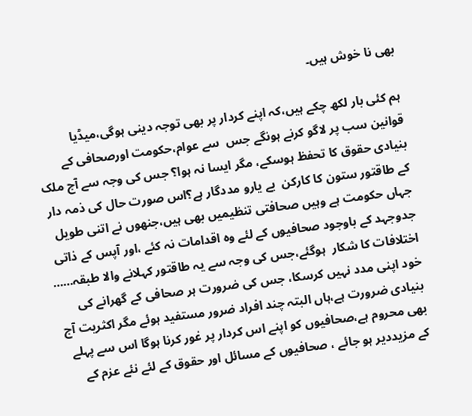بھی نا خوش ہیں۔

ہم کئی بار لکھ چکے ہیں،کہ اپنے کردار پر بھی توجہ دینی ہوگی،میڈیا قوانین سب پر لاگو کرنے ہونگے جس  سے عوام،حکومت اورصحافی کے بنیادی حقوق کا تحفظ ہوسکے، مگر ایسا نہ ہوا؟ جس کی وجہ سے آج ملک کے طاقتور ستون کا کارکن  بے یارو مددگار ہے؟اس صورت حال کی ذمہ دار جہاں حکومت ہے وہیں صحافتی تنظیمیں بھی ہیں،جنھوں نے اتنی طویل جدوجہد کے باوجود صحافیوں کے لئے وہ اقدامات نہ کئے ،اور آپس کے ذاتی اختلافات کا شکار  ہوگئے،جس کی وجہ سے یہ طاقتور کہلانے والا طبقہ…… خود اپنی مدد نہیں کرسکا، جس کی ضرورت ہر صحافی کے گھرانے کی بنیادی ضرورت ہے،ہاں البتہ چند افراد ضرور مستفید ہوئے مگر اکثریت آج بھی محروم ہے،صحافیوں کو اپنے اس کردار پر غور کرنا ہوگا اس سے پہلے کے مزیددیر ہو جائے ، صحافیوں کے مسائل اور حقوق کے لئے نئے عزم کے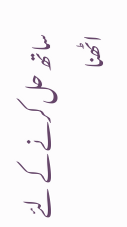ساتھ حل کرنے کے لئے اٹھنا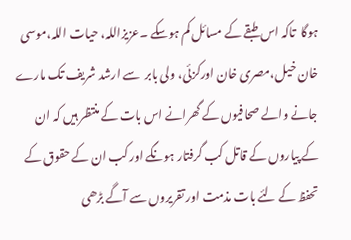ہوگا  تاکہ اس طبقے کے مسائل کم ہوسکے ۔عزیزاللہ، حیات اللہ،موسی خان خیل،مصری خان اورکزئی، ولی بابر  سے ارشد شریف تک مارے جانے والے صحافیوں کے گھرانے اس بات کے منتظر ہیں کہ ان کے پیاروں کے قاتل کب گرفتار ہونگے اور کب ان کے حقوق کے تحفظ کے لئے بات مذمت اور تقریروں سے آگے بڑھی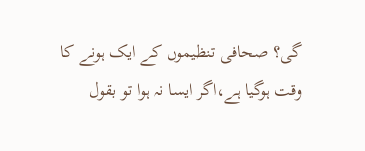گی؟ صحافی تنظیموں کے ایک ہونے کا وقت ہوگیا ہے،اگر ایسا نہ ہوا تو بقول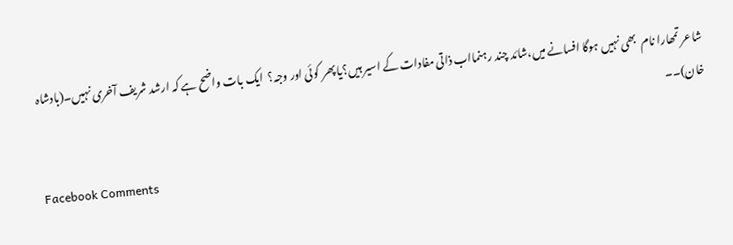شاعر تمھارا نام  بھی نہیں ہوگا افسانے میں،شائد چند رہنمااب ذاتی مفادات کے اسیر ہیں؟یا پھر کوئی اور وجہ؟  ایک بات واضح ہے کہ ارشد شریف آخری نہیں۔(بادشاہ خان)۔۔

Facebook Comments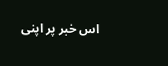اس خبر پر اپنی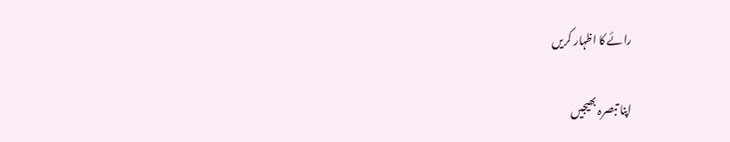رائے کا اظہار کریں

اپنا تبصرہ بھیجیں